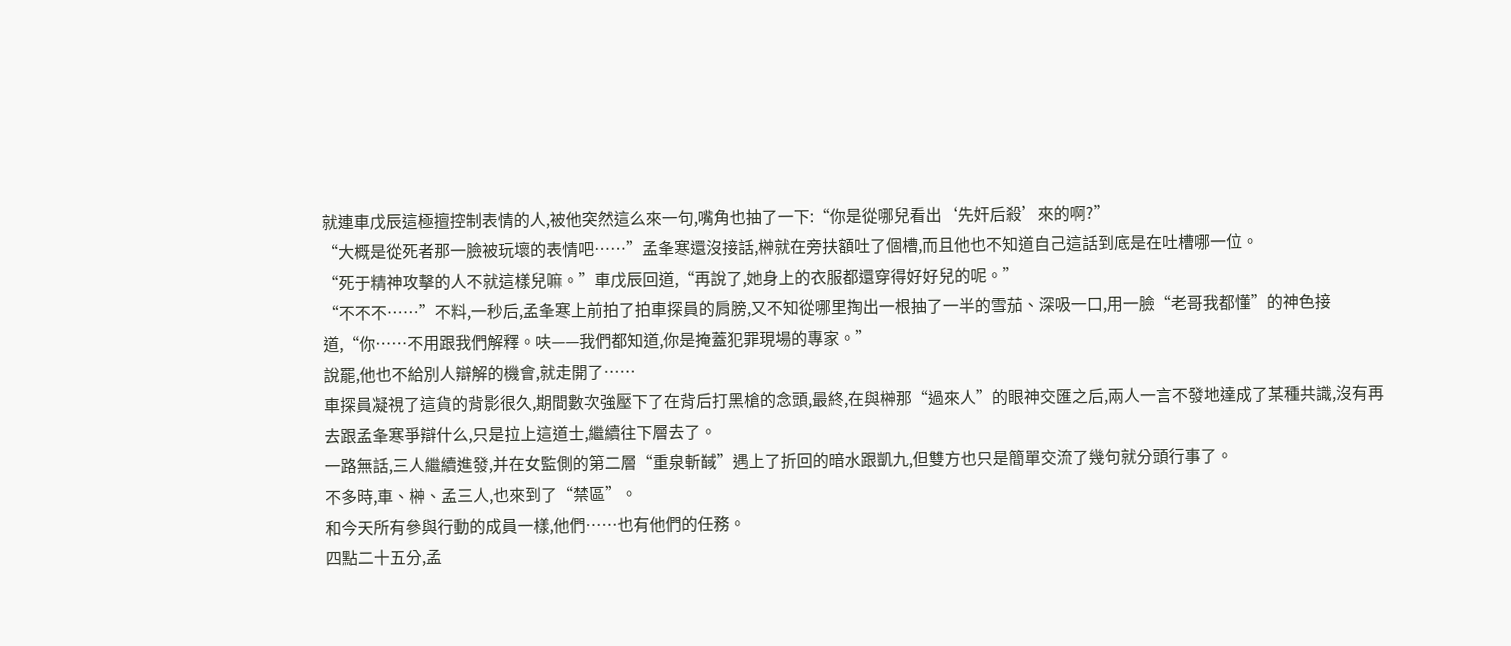就連車戊辰這極擅控制表情的人,被他突然這么來一句,嘴角也抽了一下:“你是從哪兒看出‘先奸后殺’來的啊?”
“大概是從死者那一臉被玩壞的表情吧……”孟夆寒還沒接話,榊就在旁扶額吐了個槽,而且他也不知道自己這話到底是在吐槽哪一位。
“死于精神攻擊的人不就這樣兒嘛。”車戊辰回道,“再說了,她身上的衣服都還穿得好好兒的呢。”
“不不不……”不料,一秒后,孟夆寒上前拍了拍車探員的肩膀,又不知從哪里掏出一根抽了一半的雪茄、深吸一口,用一臉“老哥我都懂”的神色接道,“你……不用跟我們解釋。呋——我們都知道,你是掩蓋犯罪現場的專家。”
說罷,他也不給別人辯解的機會,就走開了……
車探員凝視了這貨的背影很久,期間數次強壓下了在背后打黑槍的念頭,最終,在與榊那“過來人”的眼神交匯之后,兩人一言不發地達成了某種共識,沒有再去跟孟夆寒爭辯什么,只是拉上這道士,繼續往下層去了。
一路無話,三人繼續進發,并在女監側的第二層“重泉斬馘”遇上了折回的暗水跟凱九,但雙方也只是簡單交流了幾句就分頭行事了。
不多時,車、榊、孟三人,也來到了“禁區”。
和今天所有參與行動的成員一樣,他們……也有他們的任務。
四點二十五分,孟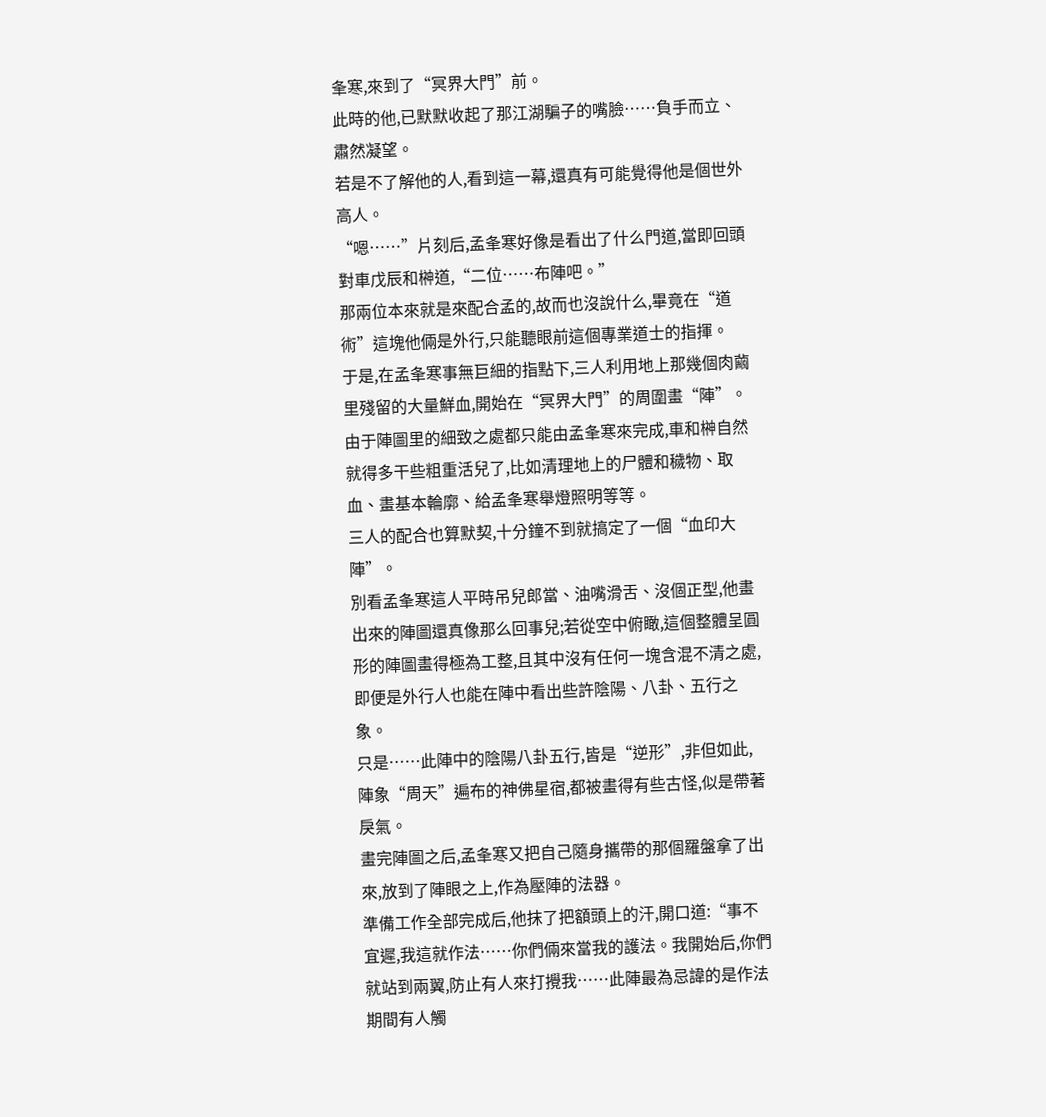夆寒,來到了“冥界大門”前。
此時的他,已默默收起了那江湖騙子的嘴臉……負手而立、肅然凝望。
若是不了解他的人,看到這一幕,還真有可能覺得他是個世外高人。
“嗯……”片刻后,孟夆寒好像是看出了什么門道,當即回頭對車戊辰和榊道,“二位……布陣吧。”
那兩位本來就是來配合孟的,故而也沒說什么,畢竟在“道術”這塊他倆是外行,只能聽眼前這個專業道士的指揮。
于是,在孟夆寒事無巨細的指點下,三人利用地上那幾個肉繭里殘留的大量鮮血,開始在“冥界大門”的周圍畫“陣”。
由于陣圖里的細致之處都只能由孟夆寒來完成,車和榊自然就得多干些粗重活兒了,比如清理地上的尸體和穢物、取血、畫基本輪廓、給孟夆寒舉燈照明等等。
三人的配合也算默契,十分鐘不到就搞定了一個“血印大陣”。
別看孟夆寒這人平時吊兒郎當、油嘴滑舌、沒個正型,他畫出來的陣圖還真像那么回事兒;若從空中俯瞰,這個整體呈圓形的陣圖畫得極為工整,且其中沒有任何一塊含混不清之處,即便是外行人也能在陣中看出些許陰陽、八卦、五行之象。
只是……此陣中的陰陽八卦五行,皆是“逆形”,非但如此,陣象“周天”遍布的神佛星宿,都被畫得有些古怪,似是帶著戾氣。
畫完陣圖之后,孟夆寒又把自己隨身攜帶的那個羅盤拿了出來,放到了陣眼之上,作為壓陣的法器。
準備工作全部完成后,他抹了把額頭上的汗,開口道:“事不宜遲,我這就作法……你們倆來當我的護法。我開始后,你們就站到兩翼,防止有人來打攪我……此陣最為忌諱的是作法期間有人觸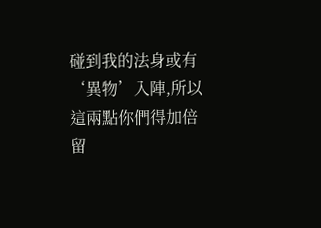碰到我的法身或有‘異物’入陣,所以這兩點你們得加倍留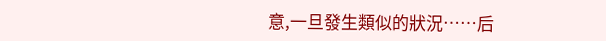意,一旦發生類似的狀況……后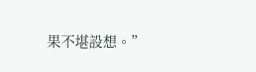果不堪設想。”